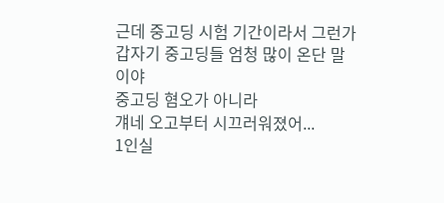근데 중고딩 시험 기간이라서 그런가
갑자기 중고딩들 엄청 많이 온단 말이야
중고딩 혐오가 아니라
걔네 오고부터 시끄러워졌어...
1인실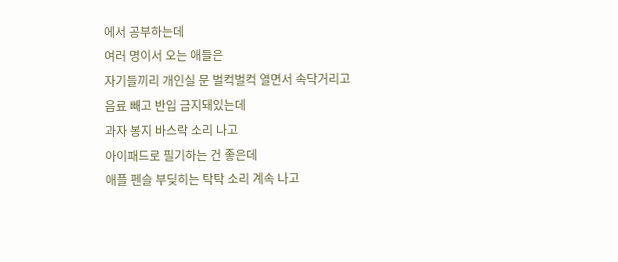에서 공부하는데
여러 명이서 오는 애들은
자기들끼리 개인실 문 벌컥벌컥 열면서 속닥거리고
음료 빼고 반입 금지돼있는데
과자 봉지 바스락 소리 나고
아이패드로 필기하는 건 좋은데
애플 펜슬 부딪히는 탁탁 소리 계속 나고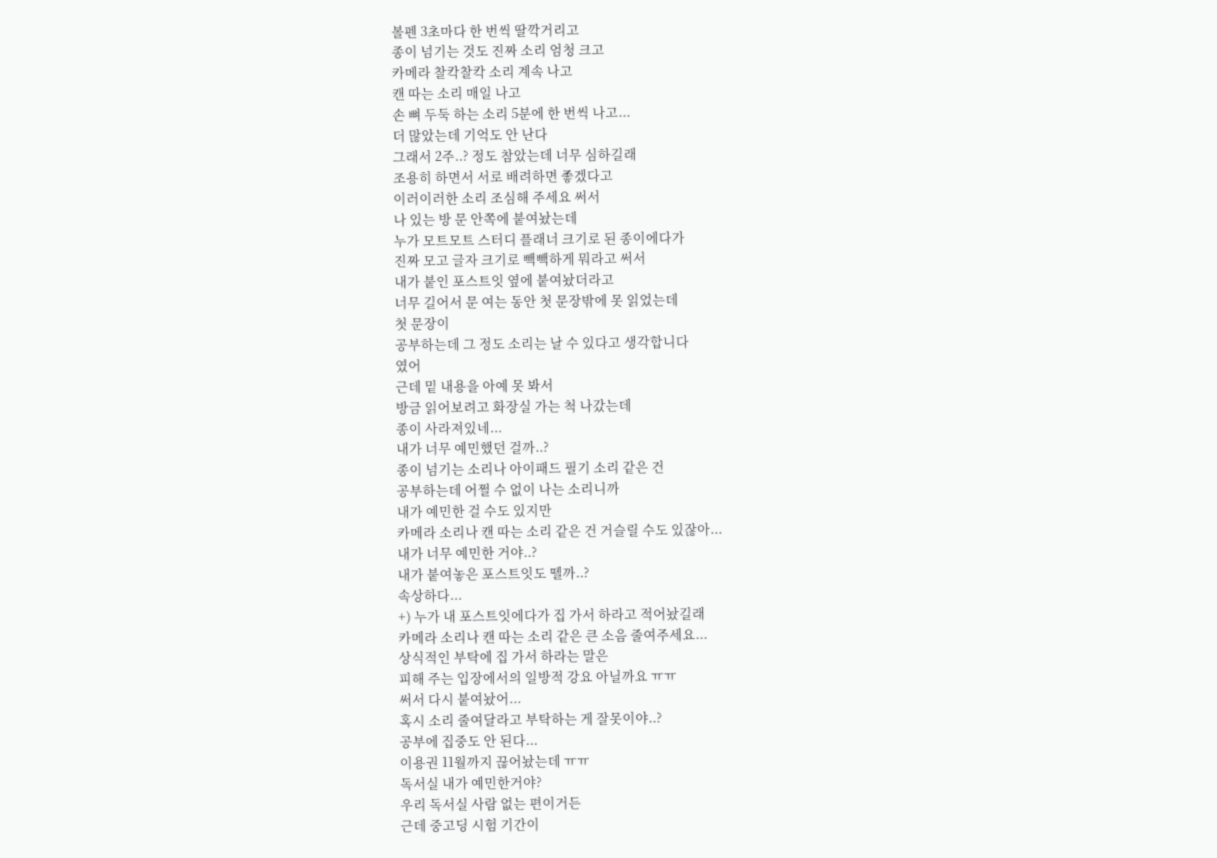볼펜 3초마다 한 번씩 딸깍거리고
종이 넘기는 것도 진짜 소리 엄청 크고
카메라 찰칵찰칵 소리 계속 나고
캔 따는 소리 매일 나고
손 뼈 두둑 하는 소리 5분에 한 번씩 나고...
더 많았는데 기억도 안 난다
그래서 2주..? 정도 참았는데 너무 심하길래
조용히 하면서 서로 배려하면 좋겠다고
이러이러한 소리 조심해 주세요 써서
나 있는 방 문 안쪽에 붙여놨는데
누가 모트모트 스터디 플래너 크기로 된 종이에다가
진짜 모고 글자 크기로 빽빽하게 뭐라고 써서
내가 붙인 포스트잇 옆에 붙여놨더라고
너무 길어서 문 여는 동안 첫 문장밖에 못 읽었는데
첫 문장이
공부하는데 그 정도 소리는 날 수 있다고 생각합니다
였어
근데 밑 내용을 아예 못 봐서
방금 읽어보려고 화장실 가는 척 나갔는데
종이 사라져있네...
내가 너무 예민했던 걸까..?
종이 넘기는 소리나 아이패드 필기 소리 같은 건
공부하는데 어쩔 수 없이 나는 소리니까
내가 예민한 걸 수도 있지만
카메라 소리나 캔 따는 소리 같은 건 거슬릴 수도 있잖아...
내가 너무 예민한 거야..?
내가 붙여놓은 포스트잇도 뗄까..?
속상하다...
+) 누가 내 포스트잇에다가 집 가서 하라고 적어놨길래
카메라 소리나 캔 따는 소리 같은 큰 소음 줄여주세요...
상식적인 부탁에 집 가서 하라는 말은
피해 주는 입장에서의 일방적 강요 아닐까요 ㅠㅠ
써서 다시 붙여놨어...
혹시 소리 줄여달라고 부탁하는 게 잘못이야..?
공부에 집중도 안 된다...
이용권 11월까지 끊어놨는데 ㅠㅠ
독서실 내가 예민한거야?
우리 독서실 사람 없는 편이거든
근데 중고딩 시험 기간이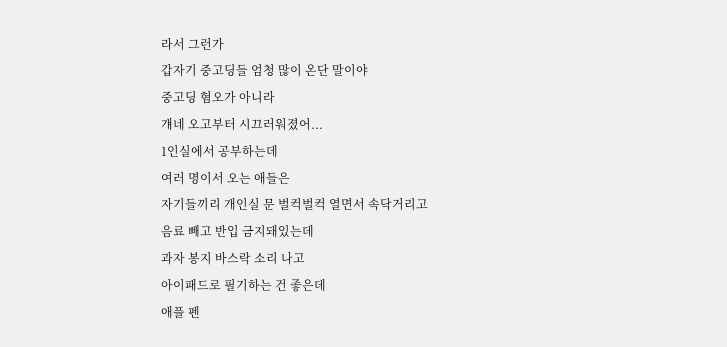라서 그런가
갑자기 중고딩들 엄청 많이 온단 말이야
중고딩 혐오가 아니라
걔네 오고부터 시끄러워졌어...
1인실에서 공부하는데
여러 명이서 오는 애들은
자기들끼리 개인실 문 벌컥벌컥 열면서 속닥거리고
음료 빼고 반입 금지돼있는데
과자 봉지 바스락 소리 나고
아이패드로 필기하는 건 좋은데
애플 펜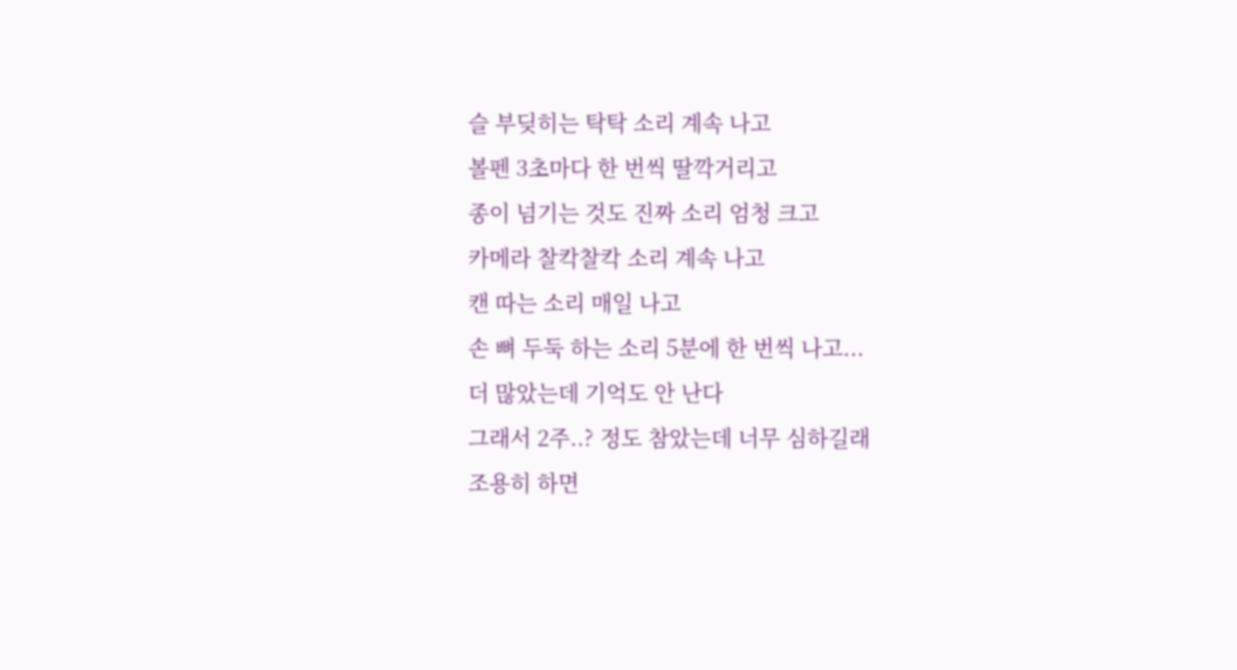슬 부딪히는 탁탁 소리 계속 나고
볼펜 3초마다 한 번씩 딸깍거리고
종이 넘기는 것도 진짜 소리 엄청 크고
카메라 찰칵찰칵 소리 계속 나고
캔 따는 소리 매일 나고
손 뼈 두둑 하는 소리 5분에 한 번씩 나고...
더 많았는데 기억도 안 난다
그래서 2주..? 정도 참았는데 너무 심하길래
조용히 하면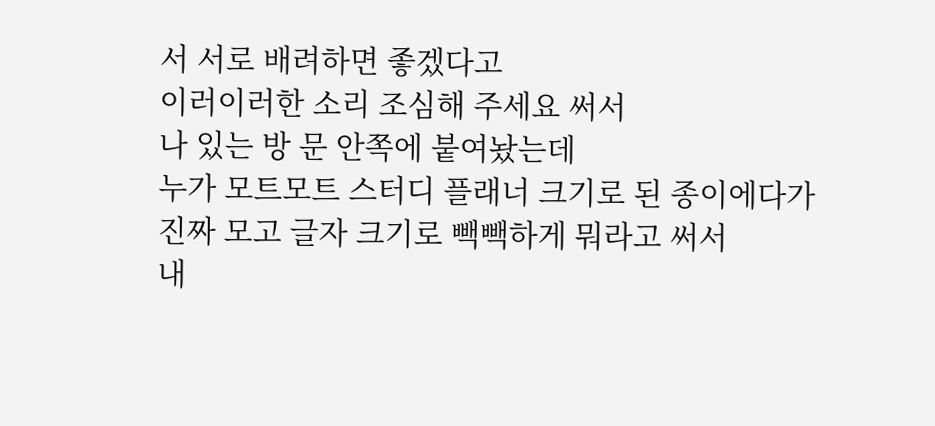서 서로 배려하면 좋겠다고
이러이러한 소리 조심해 주세요 써서
나 있는 방 문 안쪽에 붙여놨는데
누가 모트모트 스터디 플래너 크기로 된 종이에다가
진짜 모고 글자 크기로 빽빽하게 뭐라고 써서
내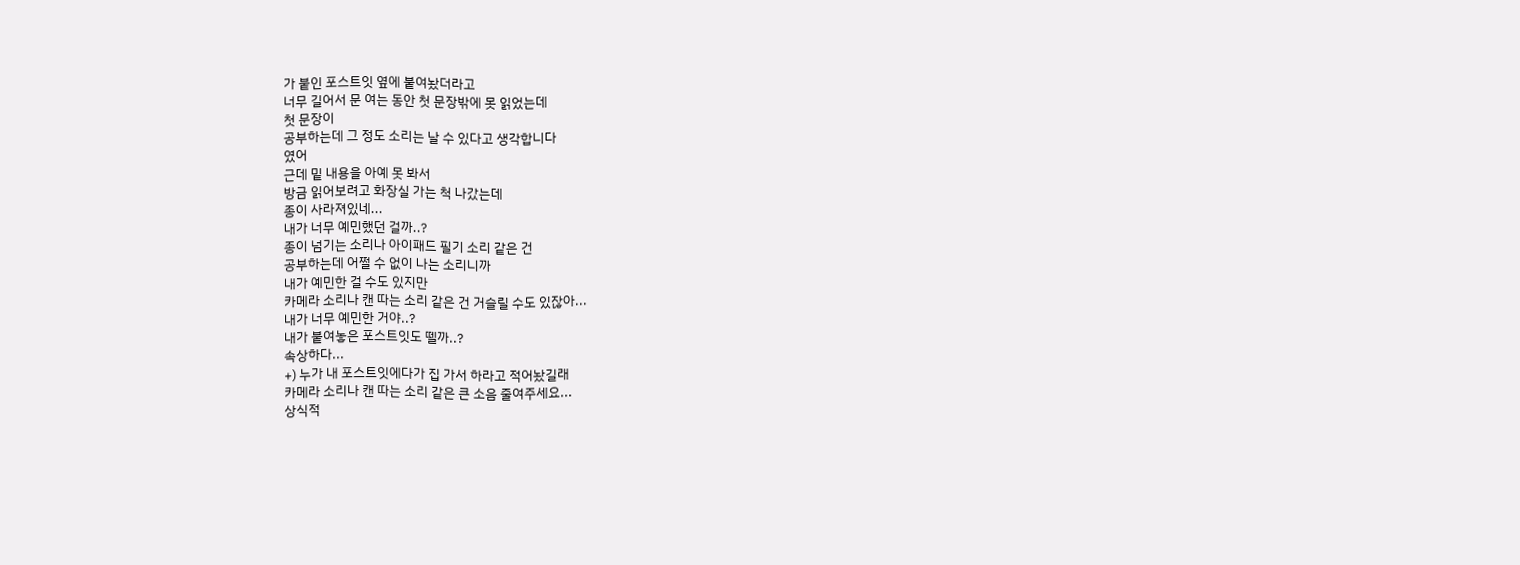가 붙인 포스트잇 옆에 붙여놨더라고
너무 길어서 문 여는 동안 첫 문장밖에 못 읽었는데
첫 문장이
공부하는데 그 정도 소리는 날 수 있다고 생각합니다
였어
근데 밑 내용을 아예 못 봐서
방금 읽어보려고 화장실 가는 척 나갔는데
종이 사라져있네...
내가 너무 예민했던 걸까..?
종이 넘기는 소리나 아이패드 필기 소리 같은 건
공부하는데 어쩔 수 없이 나는 소리니까
내가 예민한 걸 수도 있지만
카메라 소리나 캔 따는 소리 같은 건 거슬릴 수도 있잖아...
내가 너무 예민한 거야..?
내가 붙여놓은 포스트잇도 뗄까..?
속상하다...
+) 누가 내 포스트잇에다가 집 가서 하라고 적어놨길래
카메라 소리나 캔 따는 소리 같은 큰 소음 줄여주세요...
상식적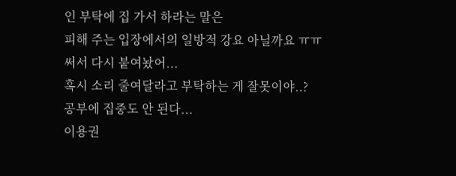인 부탁에 집 가서 하라는 말은
피해 주는 입장에서의 일방적 강요 아닐까요 ㅠㅠ
써서 다시 붙여놨어...
혹시 소리 줄여달라고 부탁하는 게 잘못이야..?
공부에 집중도 안 된다...
이용권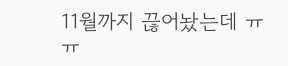11월까지 끊어놨는데 ㅠㅠ